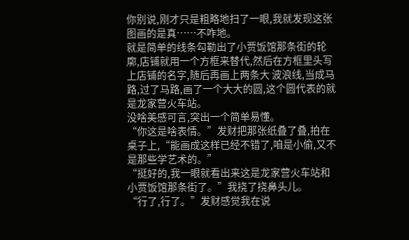你别说,刚才只是粗略地扫了一眼,我就发现这张图画的是真……不咋地。
就是简单的线条勾勒出了小贾饭馆那条街的轮廓,店铺就用一个方框来替代,然后在方框里头写上店铺的名字,随后再画上两条大 波浪线,当成马路,过了马路,画了一个大大的圆,这个圆代表的就是龙家营火车站。
没啥美感可言,突出一个简单易懂。
“你这是啥表情。”发财把那张纸叠了叠,拍在桌子上,“能画成这样已经不错了,咱是小偷,又不是那些学艺术的。”
“挺好的,我一眼就看出来这是龙家营火车站和小贾饭馆那条街了。”我挠了挠鼻头儿。
“行了,行了。”发财感觉我在说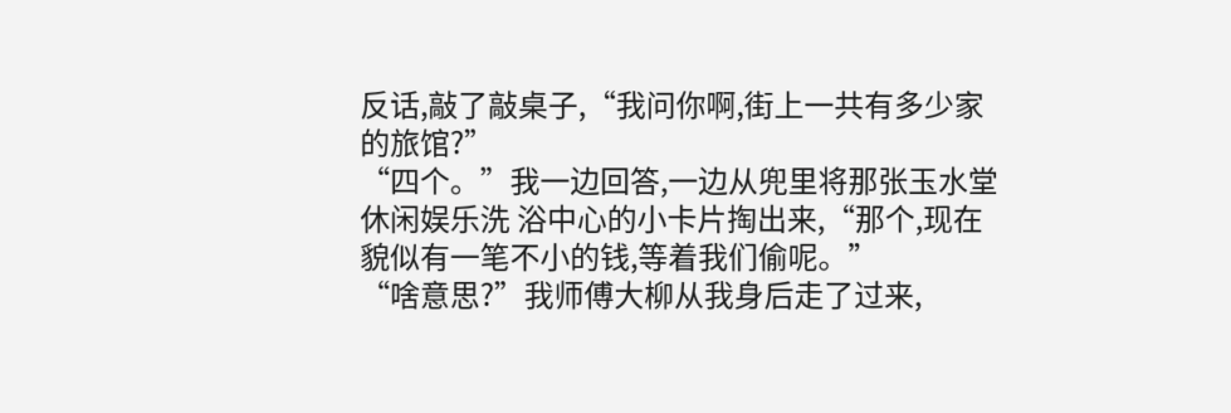反话,敲了敲桌子,“我问你啊,街上一共有多少家的旅馆?”
“四个。”我一边回答,一边从兜里将那张玉水堂休闲娱乐洗 浴中心的小卡片掏出来,“那个,现在貌似有一笔不小的钱,等着我们偷呢。”
“啥意思?”我师傅大柳从我身后走了过来,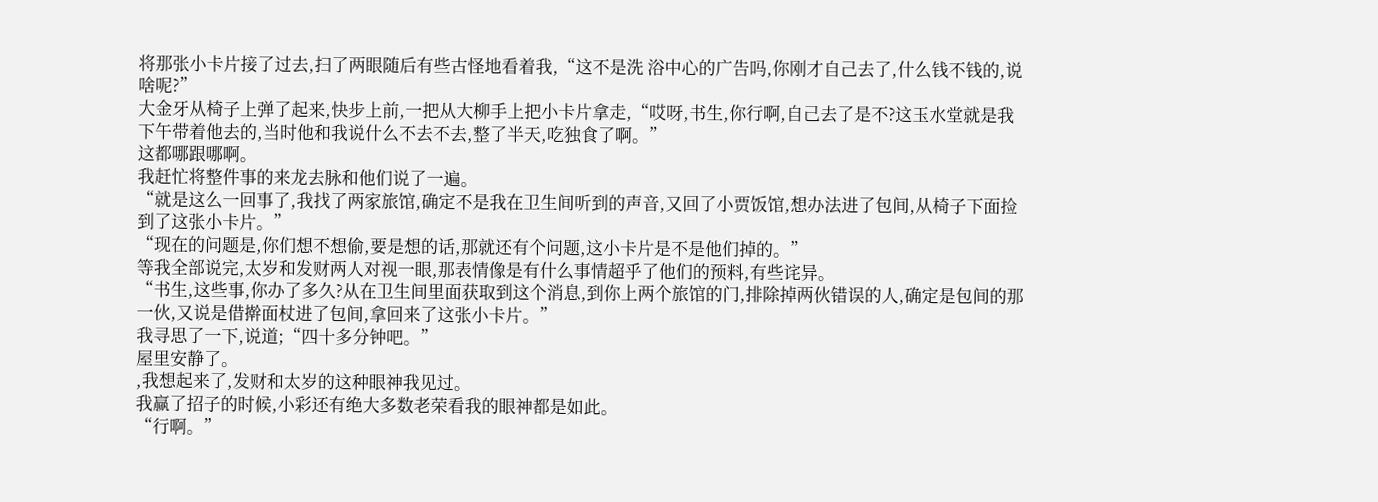将那张小卡片接了过去,扫了两眼随后有些古怪地看着我,“这不是洗 浴中心的广告吗,你刚才自己去了,什么钱不钱的,说啥呢?”
大金牙从椅子上弹了起来,快步上前,一把从大柳手上把小卡片拿走,“哎呀,书生,你行啊,自己去了是不?这玉水堂就是我下午带着他去的,当时他和我说什么不去不去,整了半天,吃独食了啊。”
这都哪跟哪啊。
我赶忙将整件事的来龙去脉和他们说了一遍。
“就是这么一回事了,我找了两家旅馆,确定不是我在卫生间听到的声音,又回了小贾饭馆,想办法进了包间,从椅子下面捡到了这张小卡片。”
“现在的问题是,你们想不想偷,要是想的话,那就还有个问题,这小卡片是不是他们掉的。”
等我全部说完,太岁和发财两人对视一眼,那表情像是有什么事情超乎了他们的预料,有些诧异。
“书生,这些事,你办了多久?从在卫生间里面获取到这个消息,到你上两个旅馆的门,排除掉两伙错误的人,确定是包间的那一伙,又说是借擀面杖进了包间,拿回来了这张小卡片。”
我寻思了一下,说道;“四十多分钟吧。”
屋里安静了。
,我想起来了,发财和太岁的这种眼神我见过。
我赢了招子的时候,小彩还有绝大多数老荣看我的眼神都是如此。
“行啊。”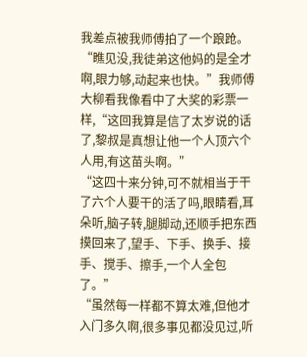我差点被我师傅拍了一个踉跄。
“瞧见没,我徒弟这他妈的是全才啊,眼力够,动起来也快。”我师傅大柳看我像看中了大奖的彩票一样,“这回我算是信了太岁说的话了,黎叔是真想让他一个人顶六个人用,有这苗头啊。”
“这四十来分钟,可不就相当于干了六个人要干的活了吗,眼睛看,耳朵听,脑子转,腿脚动,还顺手把东西摸回来了,望手、下手、换手、接手、搅手、擦手,一个人全包了。”
“虽然每一样都不算太难,但他才入门多久啊,很多事见都没见过,听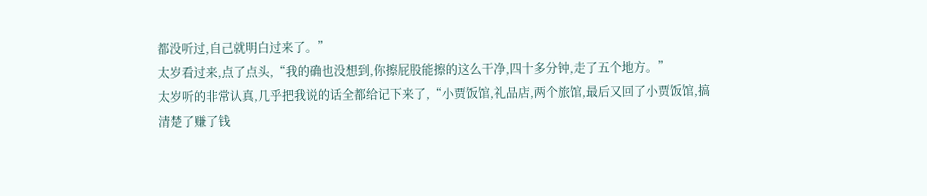都没听过,自己就明白过来了。”
太岁看过来,点了点头,“我的确也没想到,你擦屁股能擦的这么干净,四十多分钟,走了五个地方。”
太岁听的非常认真,几乎把我说的话全都给记下来了,“小贾饭馆,礼品店,两个旅馆,最后又回了小贾饭馆,搞清楚了赚了钱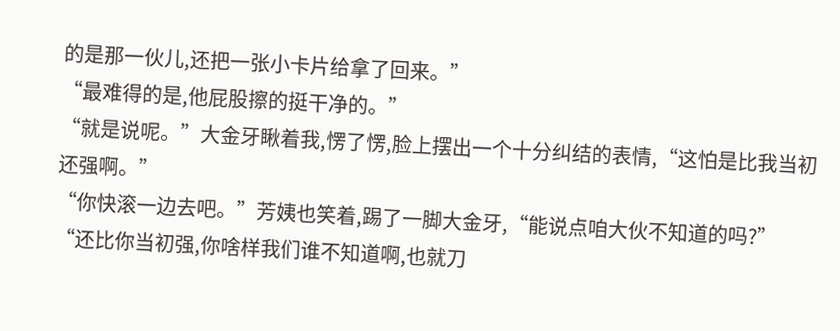的是那一伙儿,还把一张小卡片给拿了回来。”
“最难得的是,他屁股擦的挺干净的。”
“就是说呢。”大金牙瞅着我,愣了愣,脸上摆出一个十分纠结的表情,“这怕是比我当初还强啊。”
“你快滚一边去吧。”芳姨也笑着,踢了一脚大金牙,“能说点咱大伙不知道的吗?”
“还比你当初强,你啥样我们谁不知道啊,也就刀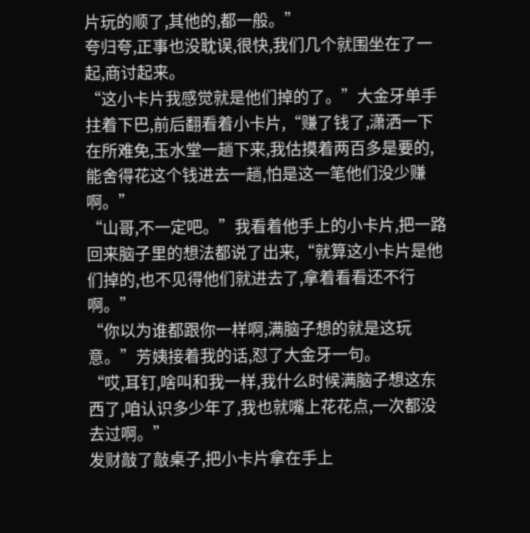片玩的顺了,其他的,都一般。”
夸归夸,正事也没耽误,很快,我们几个就围坐在了一起,商讨起来。
“这小卡片我感觉就是他们掉的了。”大金牙单手拄着下巴,前后翻看着小卡片,“赚了钱了,潇洒一下在所难免,玉水堂一趟下来,我估摸着两百多是要的,能舍得花这个钱进去一趟,怕是这一笔他们没少赚啊。”
“山哥,不一定吧。”我看着他手上的小卡片,把一路回来脑子里的想法都说了出来,“就算这小卡片是他们掉的,也不见得他们就进去了,拿着看看还不行啊。”
“你以为谁都跟你一样啊,满脑子想的就是这玩意。”芳姨接着我的话,怼了大金牙一句。
“哎,耳钉,啥叫和我一样,我什么时候满脑子想这东西了,咱认识多少年了,我也就嘴上花花点,一次都没去过啊。”
发财敲了敲桌子,把小卡片拿在手上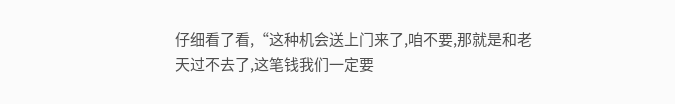仔细看了看,“这种机会送上门来了,咱不要,那就是和老天过不去了,这笔钱我们一定要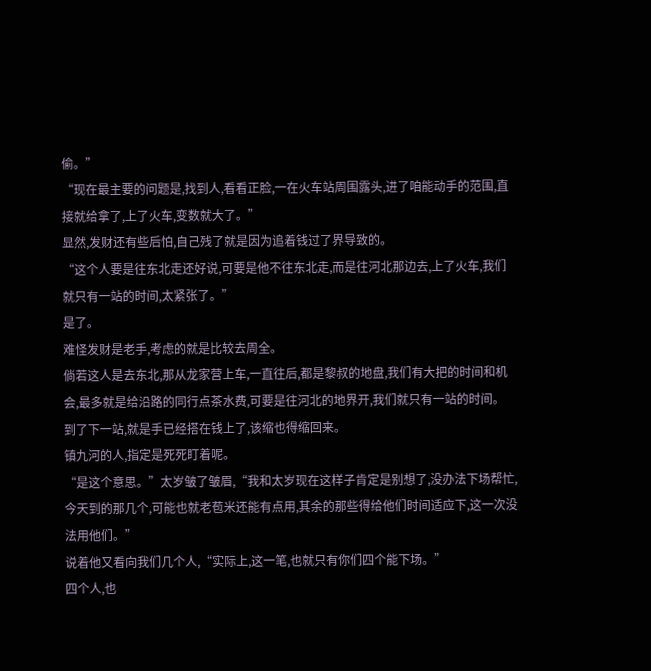偷。”
“现在最主要的问题是,找到人,看看正脸,一在火车站周围露头,进了咱能动手的范围,直接就给拿了,上了火车,变数就大了。”
显然,发财还有些后怕,自己残了就是因为追着钱过了界导致的。
“这个人要是往东北走还好说,可要是他不往东北走,而是往河北那边去,上了火车,我们就只有一站的时间,太紧张了。”
是了。
难怪发财是老手,考虑的就是比较去周全。
倘若这人是去东北,那从龙家营上车,一直往后,都是黎叔的地盘,我们有大把的时间和机会,最多就是给沿路的同行点茶水费,可要是往河北的地界开,我们就只有一站的时间。
到了下一站,就是手已经搭在钱上了,该缩也得缩回来。
镇九河的人,指定是死死盯着呢。
“是这个意思。”太岁皱了皱眉,“我和太岁现在这样子肯定是别想了,没办法下场帮忙,今天到的那几个,可能也就老苞米还能有点用,其余的那些得给他们时间适应下,这一次没法用他们。”
说着他又看向我们几个人,“实际上,这一笔,也就只有你们四个能下场。”
四个人,也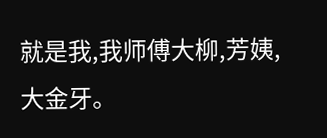就是我,我师傅大柳,芳姨,大金牙。